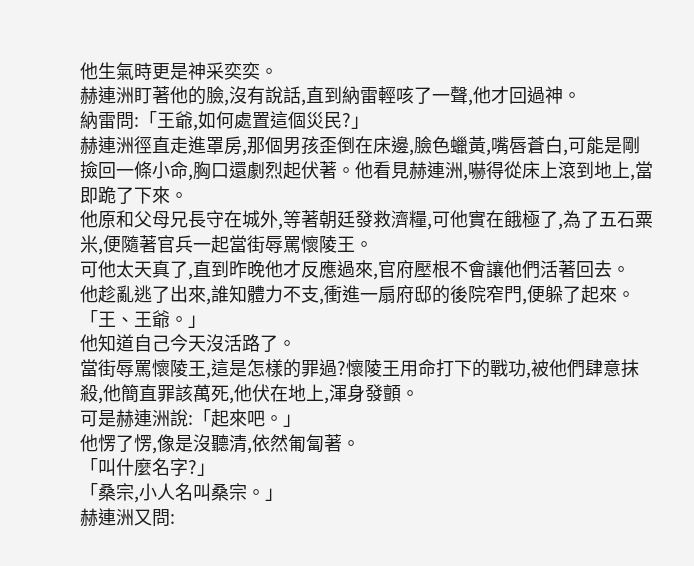他生氣時更是神采奕奕。
赫連洲盯著他的臉,沒有說話,直到納雷輕咳了一聲,他才回過神。
納雷問:「王爺,如何處置這個災民?」
赫連洲徑直走進罩房,那個男孩歪倒在床邊,臉色蠟黃,嘴唇蒼白,可能是剛撿回一條小命,胸口還劇烈起伏著。他看見赫連洲,嚇得從床上滾到地上,當即跪了下來。
他原和父母兄長守在城外,等著朝廷發救濟糧,可他實在餓極了,為了五石粟米,便隨著官兵一起當街辱罵懷陵王。
可他太天真了,直到昨晚他才反應過來,官府壓根不會讓他們活著回去。
他趁亂逃了出來,誰知體力不支,衝進一扇府邸的後院窄門,便躲了起來。
「王、王爺。」
他知道自己今天沒活路了。
當街辱罵懷陵王,這是怎樣的罪過?懷陵王用命打下的戰功,被他們肆意抹殺,他簡直罪該萬死,他伏在地上,渾身發顫。
可是赫連洲說:「起來吧。」
他愣了愣,像是沒聽清,依然匍匐著。
「叫什麼名字?」
「桑宗,小人名叫桑宗。」
赫連洲又問: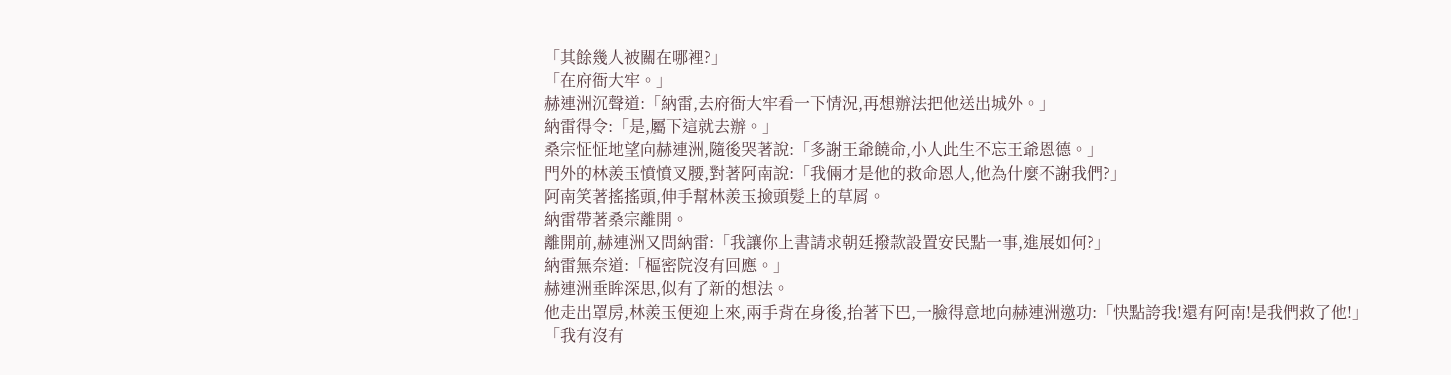「其餘幾人被關在哪裡?」
「在府衙大牢。」
赫連洲沉聲道:「納雷,去府衙大牢看一下情況,再想辦法把他送出城外。」
納雷得令:「是,屬下這就去辦。」
桑宗怔怔地望向赫連洲,隨後哭著說:「多謝王爺饒命,小人此生不忘王爺恩德。」
門外的林羨玉憤憤叉腰,對著阿南說:「我倆才是他的救命恩人,他為什麼不謝我們?」
阿南笑著搖搖頭,伸手幫林羨玉撿頭髮上的草屑。
納雷帶著桑宗離開。
離開前,赫連洲又問納雷:「我讓你上書請求朝廷撥款設置安民點一事,進展如何?」
納雷無奈道:「樞密院沒有回應。」
赫連洲垂眸深思,似有了新的想法。
他走出罩房,林羨玉便迎上來,兩手背在身後,抬著下巴,一臉得意地向赫連洲邀功:「快點誇我!還有阿南!是我們救了他!」
「我有沒有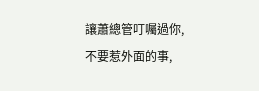讓蕭總管叮囑過你,不要惹外面的事,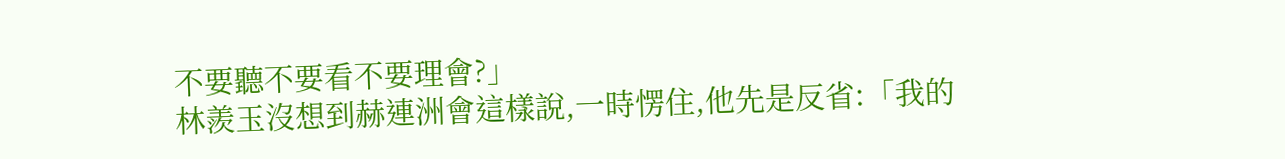不要聽不要看不要理會?」
林羨玉沒想到赫連洲會這樣說,一時愣住,他先是反省:「我的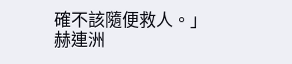確不該隨便救人。」
赫連洲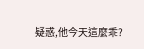疑惑,他今天這麼乖?